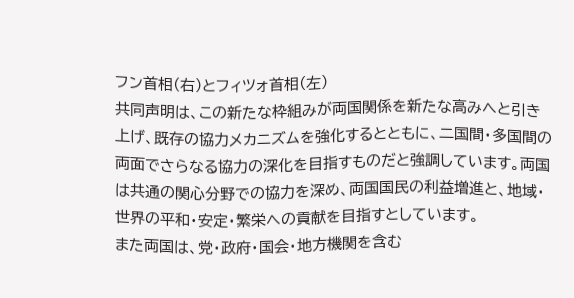フン首相(右)とフィツォ首相(左)
共同声明は、この新たな枠組みが両国関係を新たな高みへと引き上げ、既存の協力メカニズムを強化するとともに、二国間・多国間の両面でさらなる協力の深化を目指すものだと強調しています。両国は共通の関心分野での協力を深め、両国国民の利益増進と、地域・世界の平和・安定・繁栄への貢献を目指すとしています。
また両国は、党・政府・国会・地方機関を含む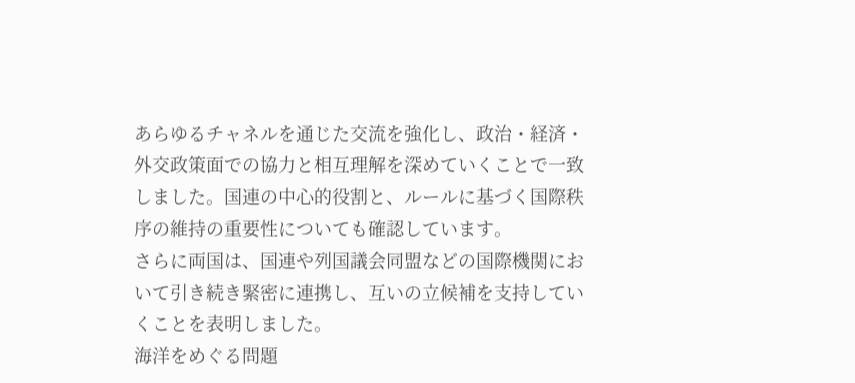あらゆるチャネルを通じた交流を強化し、政治・経済・外交政策面での協力と相互理解を深めていくことで一致しました。国連の中心的役割と、ルールに基づく国際秩序の維持の重要性についても確認しています。
さらに両国は、国連や列国議会同盟などの国際機関において引き続き緊密に連携し、互いの立候補を支持していくことを表明しました。
海洋をめぐる問題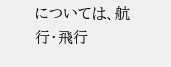については、航行・飛行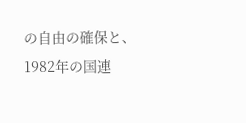の自由の確保と、1982年の国連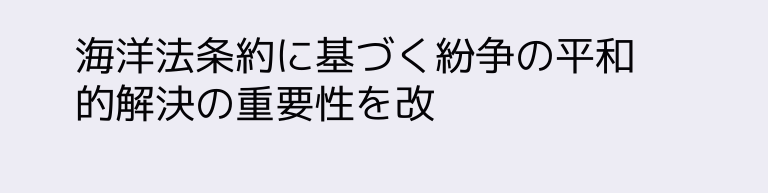海洋法条約に基づく紛争の平和的解決の重要性を改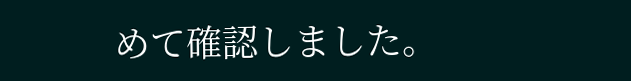めて確認しました。